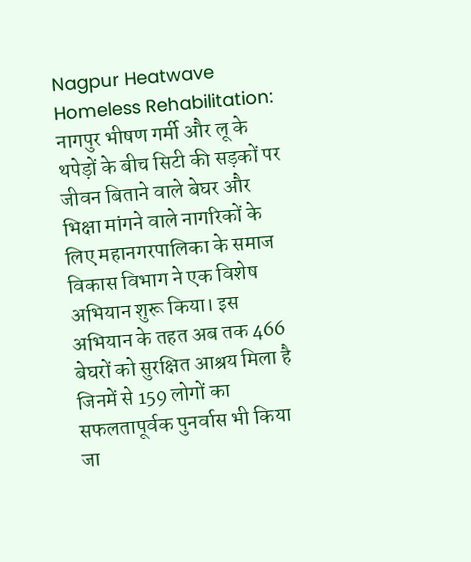Nagpur Heatwave Homeless Rehabilitation: नागपुर भीषण गर्मी और लू के थपेड़ों के बीच सिटी की सड़कों पर जीवन बिताने वाले बेघर और भिक्षा मांगने वाले नागरिकों के लिए महानगरपालिका के समाज विकास विभाग ने एक विशेष अभियान शुरू किया। इस अभियान के तहत अब तक 466 बेघरों को सुरक्षित आश्रय मिला है जिनमें से 159 लोगों का सफलतापूर्वक पुनर्वास भी किया जा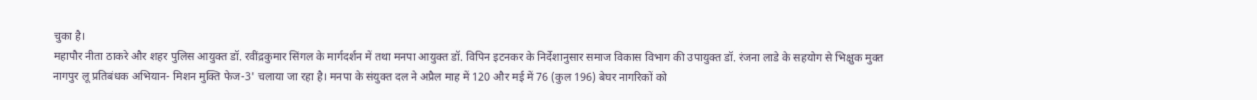चुका है।
महापौर नीता ठाकरे और शहर पुलिस आयुक्त डॉ. रवींद्रकुमार सिंगल के मार्गदर्शन में तथा मनपा आयुक्त डॉ. विपिन इटनकर के निर्देशानुसार समाज विकास विभाग की उपायुक्त डॉ. रंजना लाडे के सहयोग से भिक्षुक मुक्त नागपुर लू प्रतिबंधक अभियान- मिशन मुक्ति फेज-3' चलाया जा रहा है। मनपा के संयुक्त दल ने अप्रैल माह में 120 और मई में 76 (कुल 196) बेघर नागरिकों को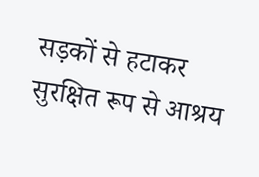सड़कों से हटाकर सुरक्षित रूप से आश्रय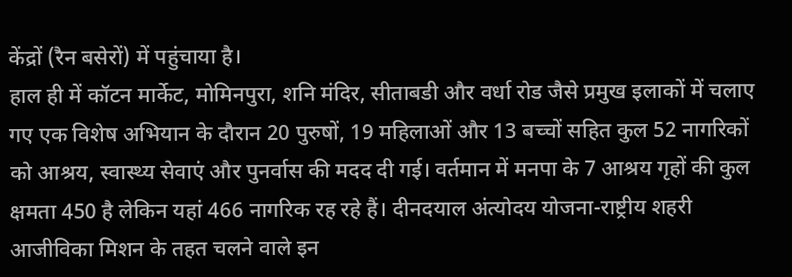केंद्रों (रैन बसेरों) में पहुंचाया है।
हाल ही में कॉटन मार्केट, मोमिनपुरा, शनि मंदिर, सीताबडी और वर्धा रोड जैसे प्रमुख इलाकों में चलाए गए एक विशेष अभियान के दौरान 20 पुरुषों, 19 महिलाओं और 13 बच्चों सहित कुल 52 नागरिकों को आश्रय, स्वास्थ्य सेवाएं और पुनर्वास की मदद दी गई। वर्तमान में मनपा के 7 आश्रय गृहों की कुल क्षमता 450 है लेकिन यहां 466 नागरिक रह रहे हैं। दीनदयाल अंत्योदय योजना-राष्ट्रीय शहरी आजीविका मिशन के तहत चलने वाले इन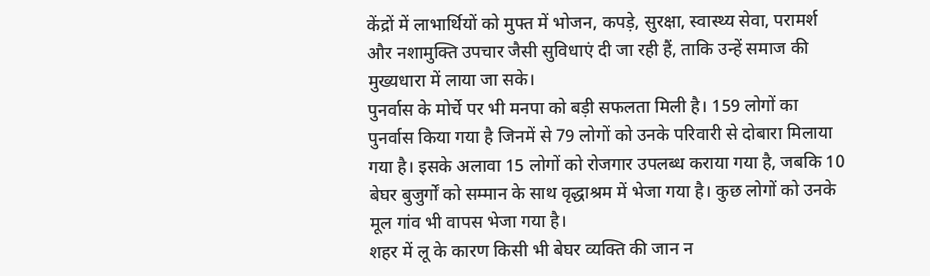केंद्रों में लाभार्थियों को मुफ्त में भोजन, कपड़े, सुरक्षा, स्वास्थ्य सेवा, परामर्श और नशामुक्ति उपचार जैसी सुविधाएं दी जा रही हैं, ताकि उन्हें समाज की मुख्यधारा में लाया जा सके।
पुनर्वास के मोर्चे पर भी मनपा को बड़ी सफलता मिली है। 159 लोगों का पुनर्वास किया गया है जिनमें से 79 लोगों को उनके परिवारी से दोबारा मिलाया गया है। इसके अलावा 15 लोगों को रोजगार उपलब्ध कराया गया है, जबकि 10 बेघर बुजुर्गों को सम्मान के साथ वृद्धाश्रम में भेजा गया है। कुछ लोगों को उनके मूल गांव भी वापस भेजा गया है।
शहर में लू के कारण किसी भी बेघर व्यक्ति की जान न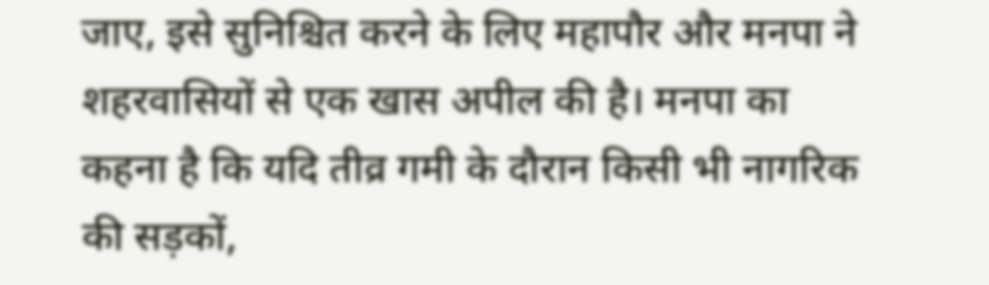जाए, इसे सुनिश्चित करने के लिए महापौर और मनपा ने शहरवासियों से एक खास अपील की है। मनपा का कहना है कि यदि तीव्र गमी के दौरान किसी भी नागरिक की सड़कों,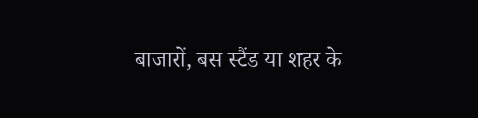बाजारों, बस स्टैंड या शहर के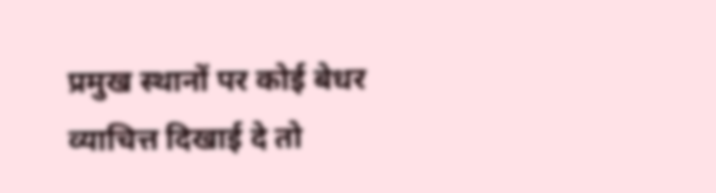प्रमुख स्थानों पर कोई बेधर व्याचित्त दिखाई दे तो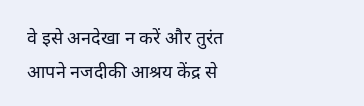वे इसे अनदेखा न करें और तुरंत आपने नजदीकी आश्रय केंद्र से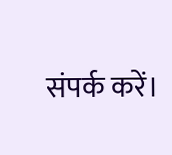संपर्क करें।